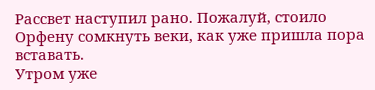Рассвет наступил рано. Пожалуй, стоило Орфену сомкнуть веки, как уже пришла пора вставать.
Утром уже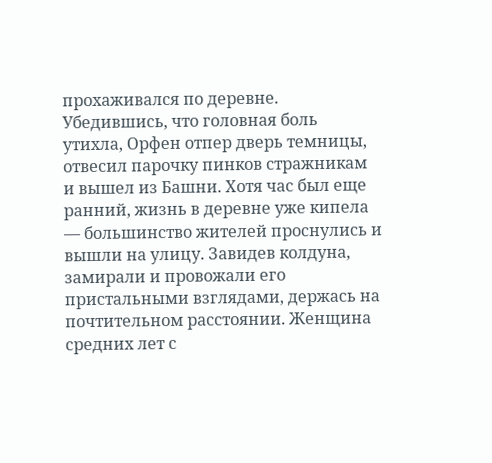прохаживался по деревне. Убедившись, что головная боль утихла, Орфен отпер дверь темницы, отвесил парочку пинков стражникам и вышел из Башни. Хотя час был еще ранний, жизнь в деревне уже кипела — большинство жителей проснулись и вышли на улицу. Завидев колдуна, замирали и провожали его пристальными взглядами, держась на почтительном расстоянии. Женщина средних лет с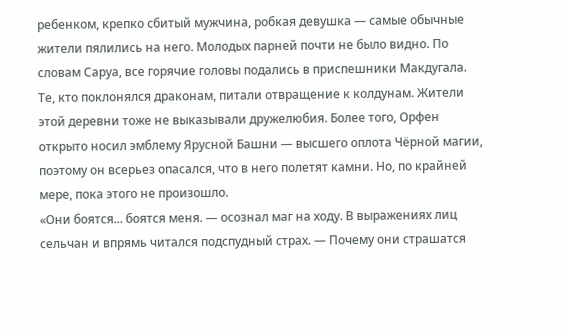ребенком, крепко сбитый мужчина, робкая девушка — самые обычные жители пялились на него. Молодых парней почти не было видно. По словам Саруа, все горячие головы подались в приспешники Макдугала.
Те, кто поклонялся драконам, питали отвращение к колдунам. Жители этой деревни тоже не выказывали дружелюбия. Более того, Орфен открыто носил эмблему Ярусной Башни — высшего оплота Чёрной магии, поэтому он всерьез опасался, что в него полетят камни. Но, по крайней мере, пока этого не произошло.
«Они боятся... боятся меня. — осознал маг на ходу. В выражениях лиц сельчан и впрямь читался подспудный страх. — Почему они страшатся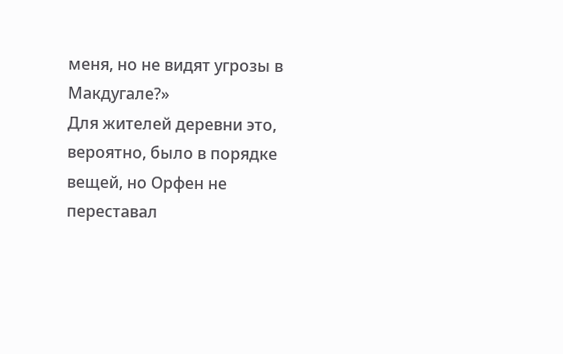меня, но не видят угрозы в Макдугале?»
Для жителей деревни это, вероятно, было в порядке вещей, но Орфен не переставал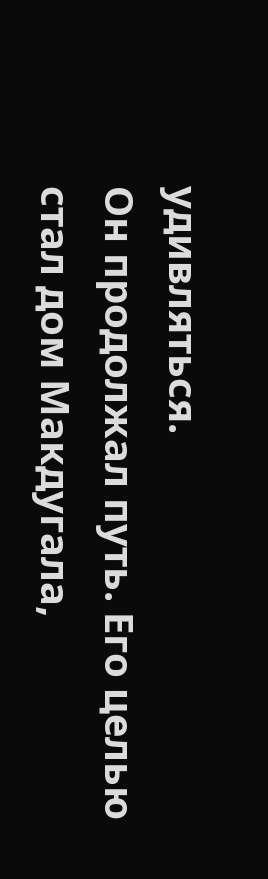удивляться.
Он продолжал путь. Его целью стал дом Макдугала,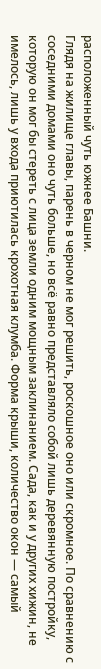расположенный чуть южнее Башни.
Глядя на жилище главы, парень в черном не мог решить, роскошное оно или скромное. По сравнению с соседними домами оно чуть больше, но всё равно представляло собой лишь деревянную постройку, которую он мог бы стереть с лица земли одним мощным заклинанием. Сада, как и у других хижин, не имелось, лишь у входа приютилась крохотная клумба. Форма крыши, количество окон — самый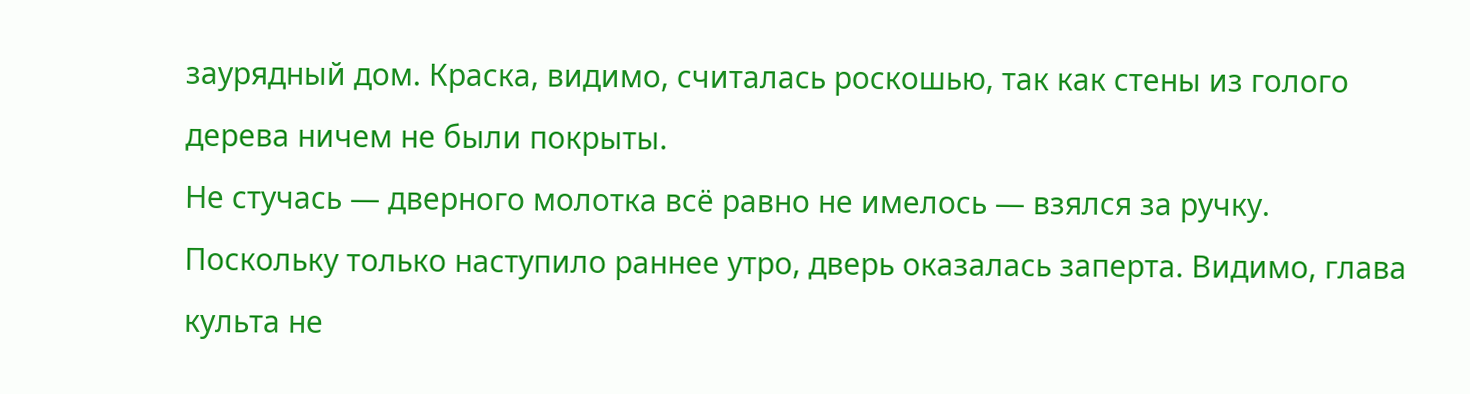заурядный дом. Краска, видимо, считалась роскошью, так как стены из голого дерева ничем не были покрыты.
Не стучась — дверного молотка всё равно не имелось — взялся за ручку. Поскольку только наступило раннее утро, дверь оказалась заперта. Видимо, глава культа не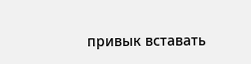привык вставать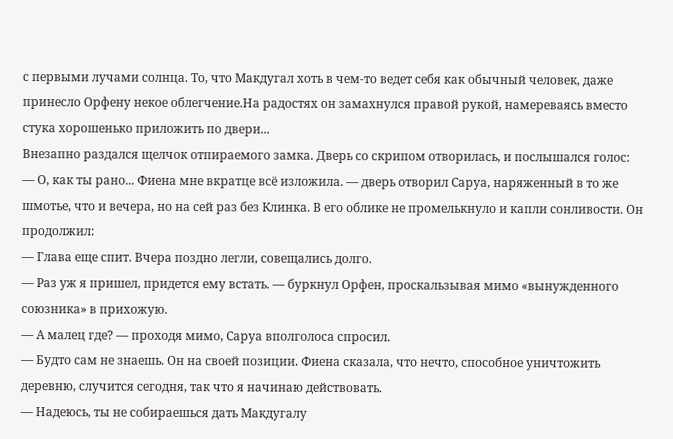с первыми лучами солнца. То, что Макдугал хоть в чем-то ведет себя как обычный человек, даже принесло Орфену некое облегчение.На радостях он замахнулся правой рукой, намереваясь вместо стука хорошенько приложить по двери...
Внезапно раздался щелчок отпираемого замка. Дверь со скрипом отворилась, и послышался голос:
— О, как ты рано... Фиена мне вкратце всё изложила. — дверь отворил Саруа, наряженный в то же шмотье, что и вечера, но на сей раз без Клинка. В его облике не промелькнуло и капли сонливости. Он продолжил:
— Глава еще спит. Вчера поздно легли, совещались долго.
— Раз уж я пришел, придется ему встать. — буркнул Орфен, проскальзывая мимо «вынужденного союзника» в прихожую.
— А малец где? — проходя мимо, Саруа вполголоса спросил.
— Будто сам не знаешь. Он на своей позиции. Фиена сказала, что нечто, способное уничтожить деревню, случится сегодня, так что я начинаю действовать.
— Надеюсь, ты не собираешься дать Макдугалу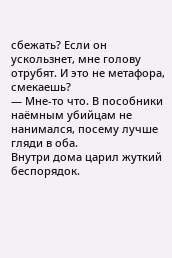сбежать? Если он ускользнет, мне голову отрубят. И это не метафора, смекаешь?
— Мне-то что. В пособники наёмным убийцам не нанимался, посему лучше гляди в оба.
Внутри дома царил жуткий беспорядок.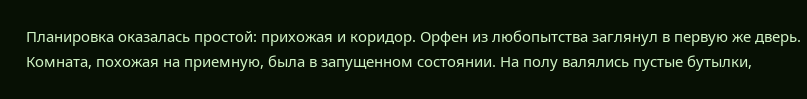Планировка оказалась простой: прихожая и коридор. Орфен из любопытства заглянул в первую же дверь. Комната, похожая на приемную, была в запущенном состоянии. На полу валялись пустые бутылки,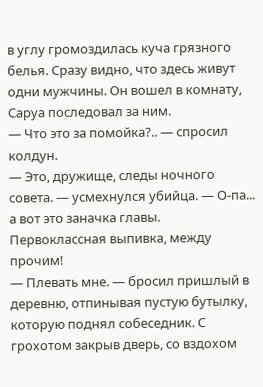в углу громоздилась куча грязного белья. Сразу видно, что здесь живут одни мужчины. Он вошел в комнату, Саруа последовал за ним.
— Что это за помойка?.. — спросил колдун.
— Это, дружище, следы ночного совета. — усмехнулся убийца. — О-па... а вот это заначка главы. Первоклассная выпивка, между прочим!
— Плевать мне. — бросил пришлый в деревню, отпинывая пустую бутылку, которую поднял собеседник. С грохотом закрыв дверь, со вздохом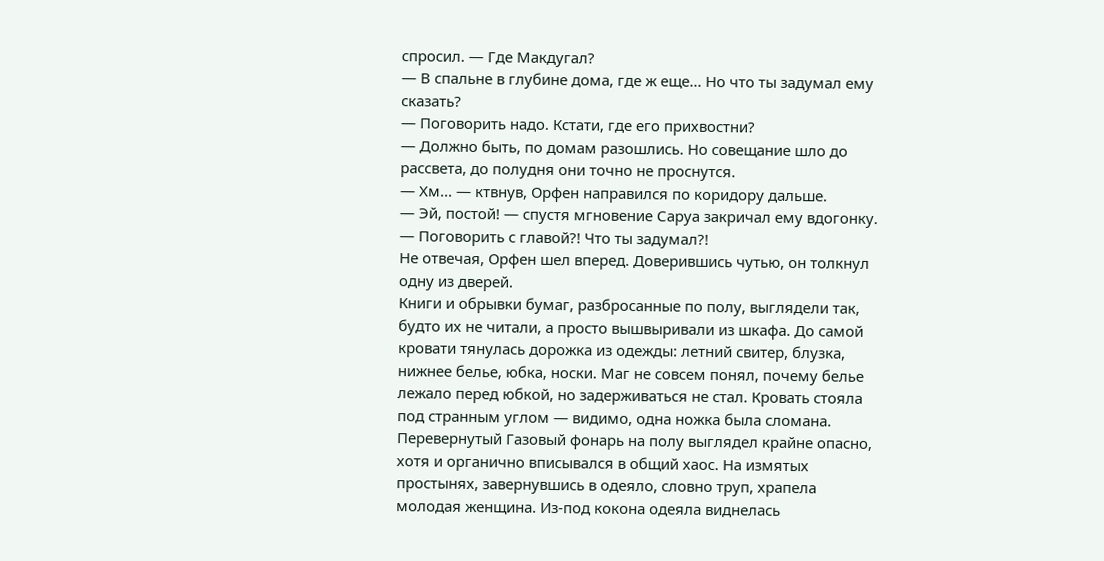спросил. — Где Макдугал?
— В спальне в глубине дома, где ж еще... Но что ты задумал ему сказать?
— Поговорить надо. Кстати, где его прихвостни?
— Должно быть, по домам разошлись. Но совещание шло до рассвета, до полудня они точно не проснутся.
— Хм... — ктвнув, Орфен направился по коридору дальше.
— Эй, постой! — спустя мгновение Саруа закричал ему вдогонку. — Поговорить с главой?! Что ты задумал?!
Не отвечая, Орфен шел вперед. Доверившись чутью, он толкнул одну из дверей.
Книги и обрывки бумаг, разбросанные по полу, выглядели так, будто их не читали, а просто вышвыривали из шкафа. До самой кровати тянулась дорожка из одежды: летний свитер, блузка, нижнее белье, юбка, носки. Маг не совсем понял, почему белье лежало перед юбкой, но задерживаться не стал. Кровать стояла под странным углом — видимо, одна ножка была сломана. Перевернутый Газовый фонарь на полу выглядел крайне опасно, хотя и органично вписывался в общий хаос. На измятых простынях, завернувшись в одеяло, словно труп, храпела молодая женщина. Из-под кокона одеяла виднелась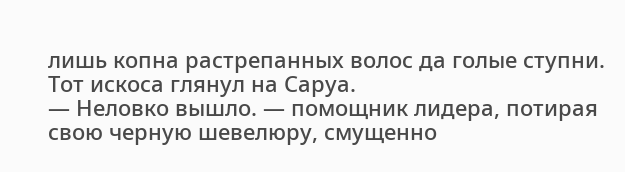лишь копна растрепанных волос да голые ступни.
Тот искоса глянул на Саруа.
— Неловко вышло. — помощник лидера, потирая свою черную шевелюру, смущенно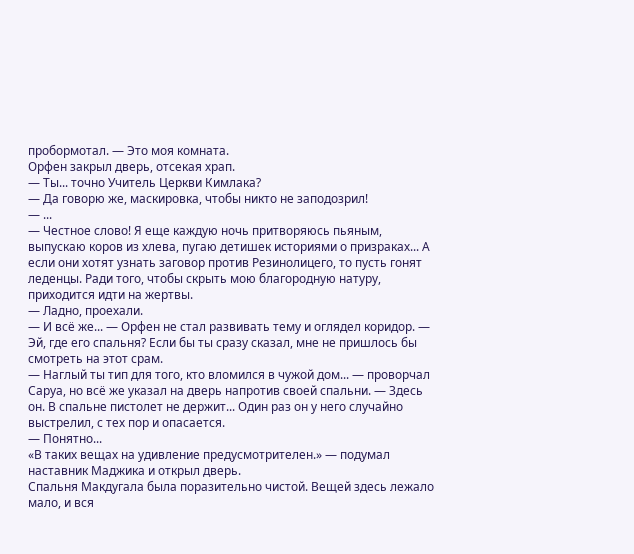пробормотал. — Это моя комната.
Орфен закрыл дверь, отсекая храп.
— Ты... точно Учитель Церкви Кимлака?
— Да говорю же, маскировка, чтобы никто не заподозрил!
— ...
— Честное слово! Я еще каждую ночь притворяюсь пьяным, выпускаю коров из хлева, пугаю детишек историями о призраках... А если они хотят узнать заговор против Резинолицего, то пусть гонят леденцы. Ради того, чтобы скрыть мою благородную натуру, приходится идти на жертвы.
— Ладно, проехали.
— И всё же... — Орфен не стал развивать тему и оглядел коридор. — Эй, где его спальня? Если бы ты сразу сказал, мне не пришлось бы смотреть на этот срам.
— Наглый ты тип для того, кто вломился в чужой дом... — проворчал Саруа, но всё же указал на дверь напротив своей спальни. — Здесь он. В спальне пистолет не держит... Один раз он у него случайно выстрелил, с тех пор и опасается.
— Понятно...
«В таких вещах на удивление предусмотрителен.» — подумал наставник Маджика и открыл дверь.
Спальня Макдугала была поразительно чистой. Вещей здесь лежало мало, и вся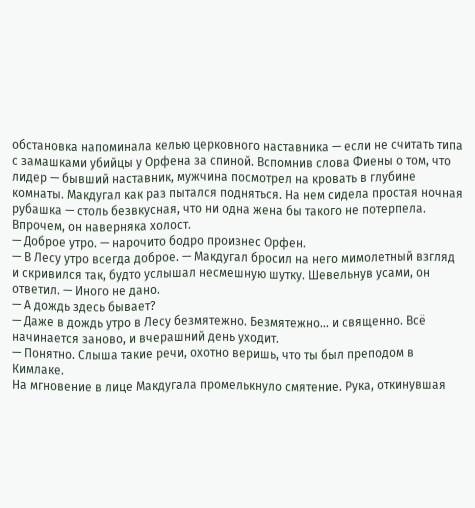обстановка напоминала келью церковного наставника — если не считать типа с замашками убийцы у Орфена за спиной. Вспомнив слова Фиены о том, что лидер — бывший наставник, мужчина посмотрел на кровать в глубине комнаты. Макдугал как раз пытался подняться. На нем сидела простая ночная рубашка — столь безвкусная, что ни одна жена бы такого не потерпела. Впрочем, он наверняка холост.
— Доброе утро. — нарочито бодро произнес Орфен.
— В Лесу утро всегда доброе. — Макдугал бросил на него мимолетный взгляд и скривился так, будто услышал несмешную шутку. Шевельнув усами, он ответил. — Иного не дано.
— А дождь здесь бывает?
— Даже в дождь утро в Лесу безмятежно. Безмятежно... и священно. Всё начинается заново, и вчерашний день уходит.
— Понятно. Слыша такие речи, охотно веришь, что ты был преподом в Кимлаке.
На мгновение в лице Макдугала промелькнуло смятение. Рука, откинувшая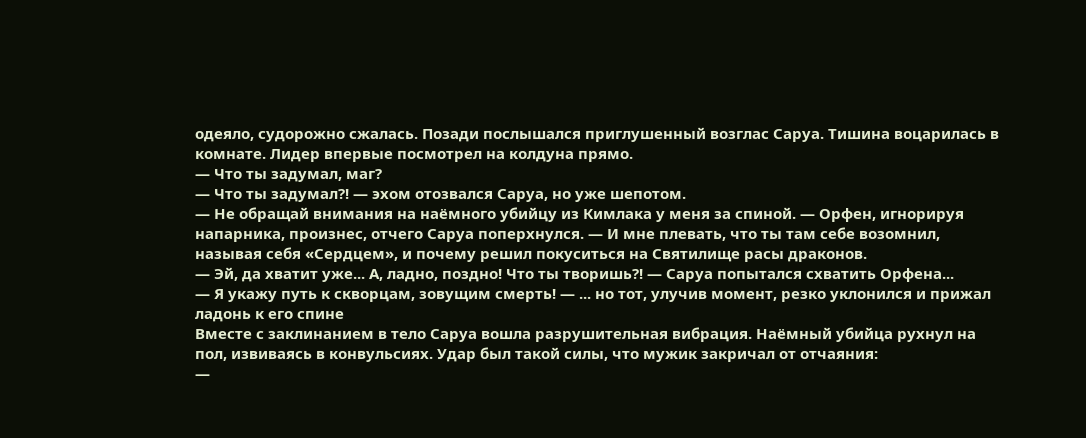одеяло, судорожно сжалась. Позади послышался приглушенный возглас Саруа. Тишина воцарилась в комнате. Лидер впервые посмотрел на колдуна прямо.
— Что ты задумал, маг?
— Что ты задумал?! — эхом отозвался Саруа, но уже шепотом.
— Не обращай внимания на наёмного убийцу из Кимлака у меня за спиной. — Орфен, игнорируя напарника, произнес, отчего Саруа поперхнулся. — И мне плевать, что ты там себе возомнил, называя себя «Сердцем», и почему решил покуситься на Святилище расы драконов.
— Эй, да хватит уже... А, ладно, поздно! Что ты творишь?! — Саруа попытался схватить Орфена...
— Я укажу путь к скворцам, зовущим смерть! — ... но тот, улучив момент, резко уклонился и прижал ладонь к его спине
Вместе с заклинанием в тело Саруа вошла разрушительная вибрация. Наёмный убийца рухнул на пол, извиваясь в конвульсиях. Удар был такой силы, что мужик закричал от отчаяния:
—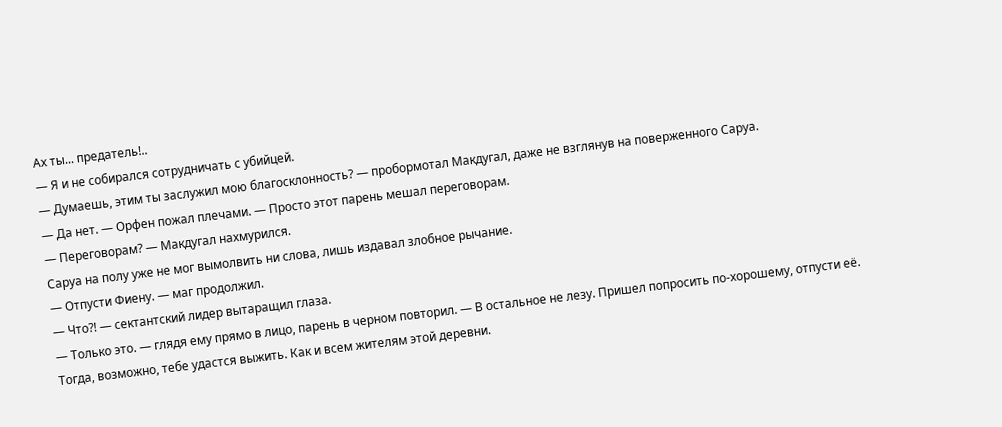Ах ты... предатель!..
— Я и не собирался сотрудничать с убийцей.
— Думаешь, этим ты заслужил мою благосклонность? — пробормотал Макдугал, даже не взглянув на поверженного Саруа.
— Да нет. — Орфен пожал плечами. — Просто этот парень мешал переговорам.
— Переговорам? — Макдугал нахмурился.
Саруа на полу уже не мог вымолвить ни слова, лишь издавал злобное рычание.
— Отпусти Фиену. — маг продолжил.
— Что?! — сектантский лидер вытаращил глаза.
— Только это. — глядя ему прямо в лицо, парень в черном повторил. — В остальное не лезу. Пришел попросить по-хорошему, отпусти её. Тогда, возможно, тебе удастся выжить. Как и всем жителям этой деревни.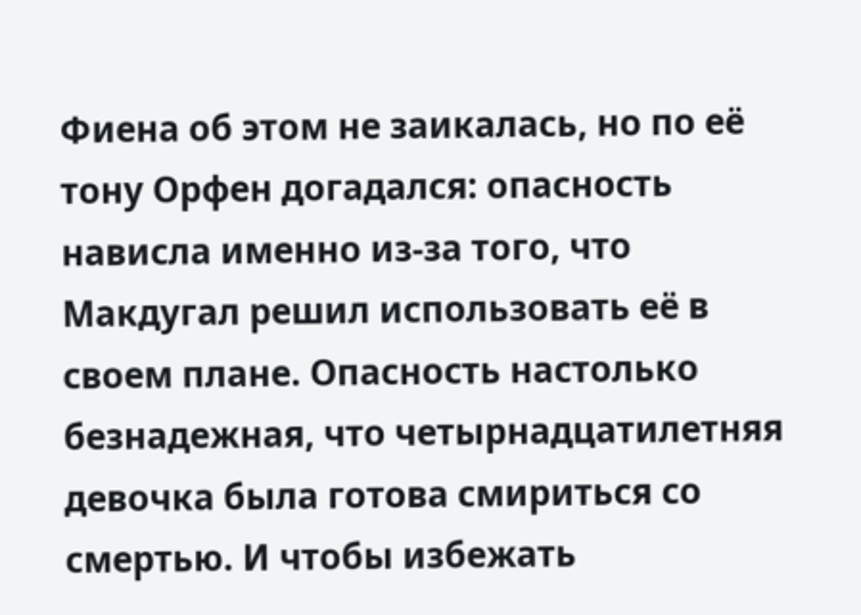Фиена об этом не заикалась, но по её тону Орфен догадался: опасность нависла именно из-за того, что Макдугал решил использовать её в своем плане. Опасность настолько безнадежная, что четырнадцатилетняя девочка была готова смириться со смертью. И чтобы избежать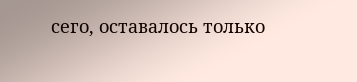сего, оставалось только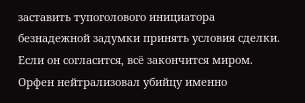заставить тупоголового инициатора безнадежной задумки принять условия сделки. Если он согласится, всё закончится миром. Орфен нейтрализовал убийцу именно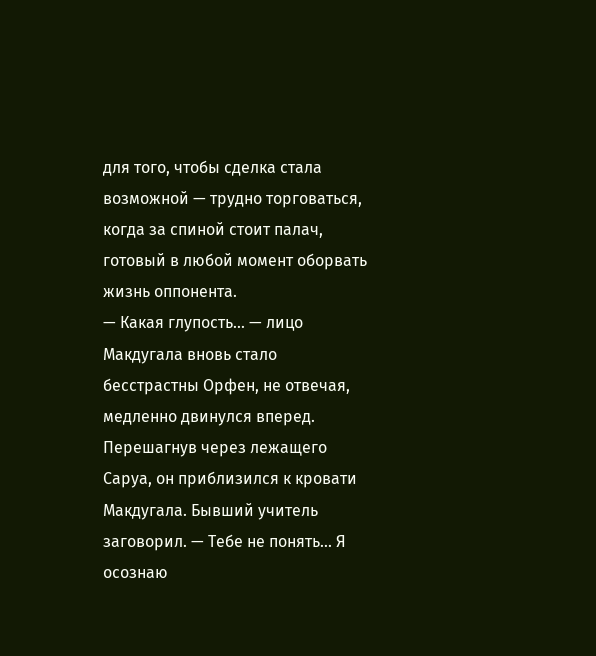для того, чтобы сделка стала возможной — трудно торговаться, когда за спиной стоит палач, готовый в любой момент оборвать жизнь оппонента.
— Какая глупость... — лицо Макдугала вновь стало бесстрастны Орфен, не отвечая, медленно двинулся вперед. Перешагнув через лежащего Саруа, он приблизился к кровати Макдугала. Бывший учитель заговорил. — Тебе не понять... Я осознаю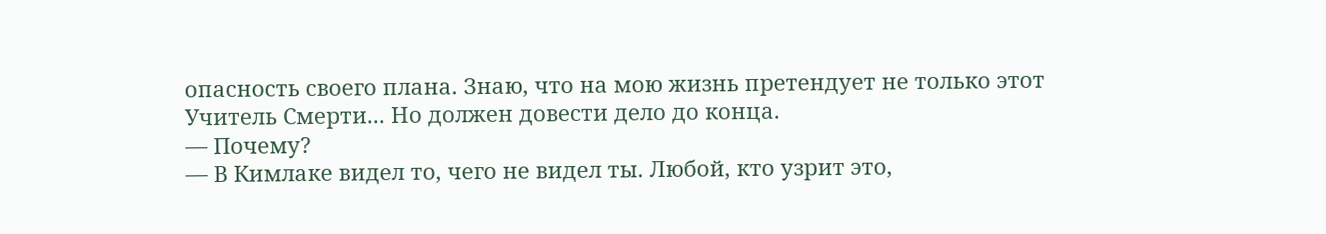опасность своего плана. Знаю, что на мою жизнь претендует не только этот Учитель Смерти... Но должен довести дело до конца.
— Почему?
— В Кимлаке видел то, чего не видел ты. Любой, кто узрит это,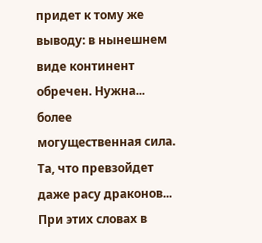придет к тому же выводу: в нынешнем виде континент обречен. Нужна... более могущественная сила. Та, что превзойдет даже расу драконов...
При этих словах в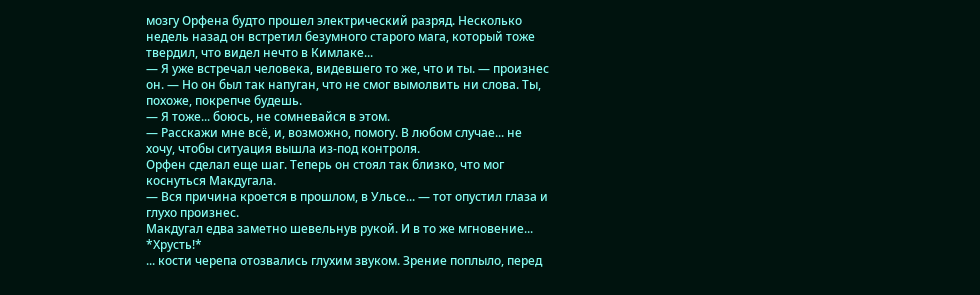мозгу Орфена будто прошел электрический разряд. Несколько недель назад он встретил безумного старого мага, который тоже твердил, что видел нечто в Кимлаке...
— Я уже встречал человека, видевшего то же, что и ты. — произнес он. — Но он был так напуган, что не смог вымолвить ни слова. Ты, похоже, покрепче будешь.
— Я тоже... боюсь, не сомневайся в этом.
— Расскажи мне всё, и, возможно, помогу. В любом случае... не хочу, чтобы ситуация вышла из-под контроля.
Орфен сделал еще шаг. Теперь он стоял так близко, что мог коснуться Макдугала.
— Вся причина кроется в прошлом, в Ульсе... — тот опустил глаза и глухо произнес.
Макдугал едва заметно шевельнув рукой. И в то же мгновение...
*Хрусть!*
... кости черепа отозвались глухим звуком. Зрение поплыло, перед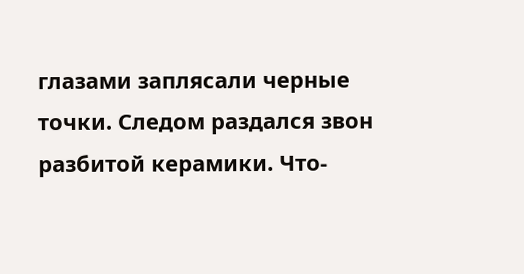глазами заплясали черные точки. Следом раздался звон разбитой керамики. Что-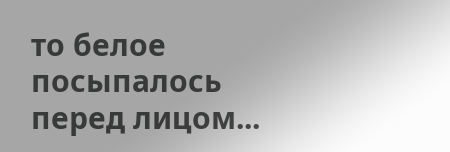то белое посыпалось перед лицом...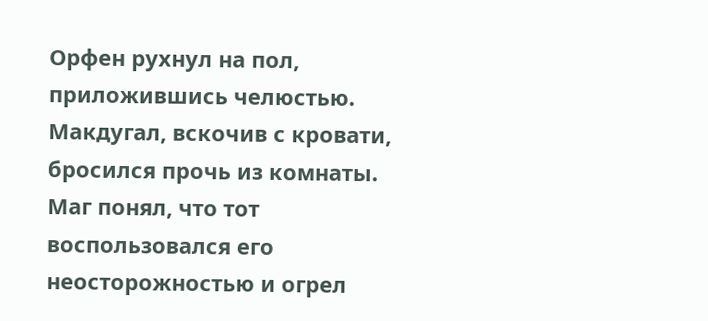Орфен рухнул на пол, приложившись челюстью. Макдугал, вскочив с кровати, бросился прочь из комнаты. Маг понял, что тот воспользовался его неосторожностью и огрел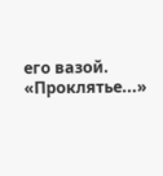его вазой.
«Проклятье...»